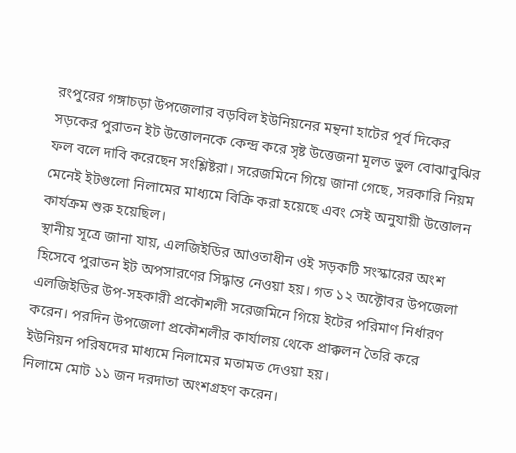রংপুরের গঙ্গাচড়া উপজেলার বড়বিল ইউনিয়নের মন্থনা হাটের পূর্ব দিকের সড়কের পুরাতন ইট উত্তোলনকে কেন্দ্র করে সৃষ্ট উত্তেজনা মূলত ভুল বোঝাবুঝির ফল বলে দাবি করেছেন সংশ্লিষ্টরা। সরেজমিনে গিয়ে জানা গেছে, সরকারি নিয়ম মেনেই ইটগুলো নিলামের মাধ্যমে বিক্রি করা হয়েছে এবং সেই অনুযায়ী উত্তোলন কার্যক্রম শুরু হয়েছিল।
স্থানীয় সূত্রে জানা যায়, এলজিইডির আওতাধীন ওই সড়কটি সংস্কারের অংশ হিসেবে পুরাতন ইট অপসারণের সিদ্ধান্ত নেওয়া হয়। গত ১২ অক্টোবর উপজেলা এলজিইডির উপ-সহকারী প্রকৌশলী সরেজমিনে গিয়ে ইটের পরিমাণ নির্ধারণ করেন। পরদিন উপজেলা প্রকৌশলীর কার্যালয় থেকে প্রাক্কলন তৈরি করে ইউনিয়ন পরিষদের মাধ্যমে নিলামের মতামত দেওয়া হয়।
নিলামে মোট ১১ জন দরদাতা অংশগ্রহণ করেন।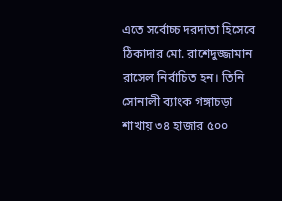এতে সর্বোচ্চ দরদাতা হিসেবে ঠিকাদার মো. রাশেদুজ্জামান রাসেল নির্বাচিত হন। তিনি সোনালী ব্যাংক গঙ্গাচড়া শাখায় ৩৪ হাজার ৫০০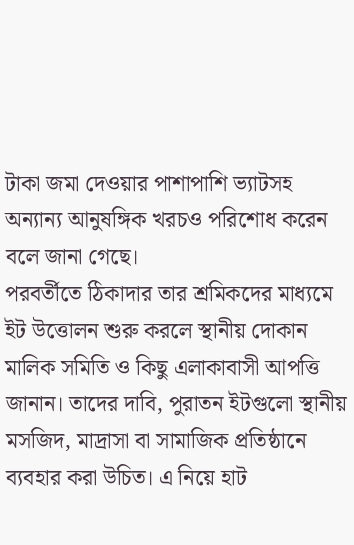টাকা জমা দেওয়ার পাশাপাশি ভ্যাটসহ অন্যান্য আনুষঙ্গিক খরচও পরিশোধ করেন বলে জানা গেছে।
পরবর্তীতে ঠিকাদার তার শ্রমিকদের মাধ্যমে ইট উত্তোলন শুরু করলে স্থানীয় দোকান মালিক সমিতি ও কিছু এলাকাবাসী আপত্তি জানান। তাদের দাবি, পুরাতন ইটগুলো স্থানীয় মসজিদ, মাদ্রাসা বা সামাজিক প্রতিষ্ঠানে ব্যবহার করা উচিত। এ নিয়ে হাট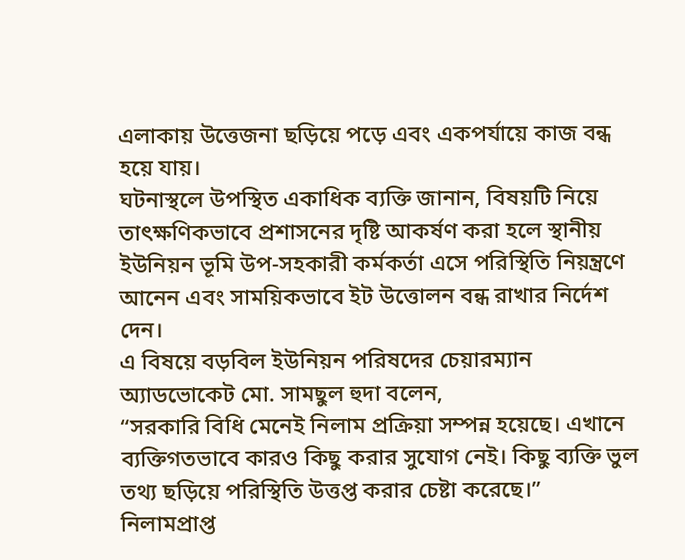এলাকায় উত্তেজনা ছড়িয়ে পড়ে এবং একপর্যায়ে কাজ বন্ধ হয়ে যায়।
ঘটনাস্থলে উপস্থিত একাধিক ব্যক্তি জানান, বিষয়টি নিয়ে তাৎক্ষণিকভাবে প্রশাসনের দৃষ্টি আকর্ষণ করা হলে স্থানীয় ইউনিয়ন ভূমি উপ-সহকারী কর্মকর্তা এসে পরিস্থিতি নিয়ন্ত্রণে আনেন এবং সাময়িকভাবে ইট উত্তোলন বন্ধ রাখার নির্দেশ দেন।
এ বিষয়ে বড়বিল ইউনিয়ন পরিষদের চেয়ারম্যান অ্যাডভোকেট মো. সামছুল হুদা বলেন,
“সরকারি বিধি মেনেই নিলাম প্রক্রিয়া সম্পন্ন হয়েছে। এখানে ব্যক্তিগতভাবে কারও কিছু করার সুযোগ নেই। কিছু ব্যক্তি ভুল তথ্য ছড়িয়ে পরিস্থিতি উত্তপ্ত করার চেষ্টা করেছে।”
নিলামপ্রাপ্ত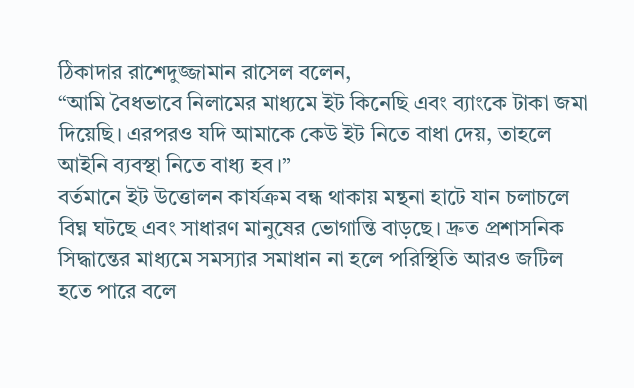ঠিকাদার রাশেদুজ্জামান রাসেল বলেন,
“আমি বৈধভাবে নিলামের মাধ্যমে ইট কিনেছি এবং ব্যাংকে টাকা জমা দিয়েছি। এরপরও যদি আমাকে কেউ ইট নিতে বাধা দেয়, তাহলে আইনি ব্যবস্থা নিতে বাধ্য হব।”
বর্তমানে ইট উত্তোলন কার্যক্রম বন্ধ থাকায় মন্থনা হাটে যান চলাচলে বিঘ্ন ঘটছে এবং সাধারণ মানুষের ভোগান্তি বাড়ছে। দ্রুত প্রশাসনিক সিদ্ধান্তের মাধ্যমে সমস্যার সমাধান না হলে পরিস্থিতি আরও জটিল হতে পারে বলে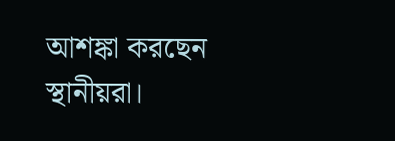আশঙ্কা করছেন স্থানীয়রা।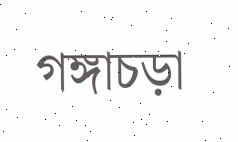গঙ্গাচড়া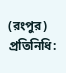(রংপুর) প্রতিনিধি: